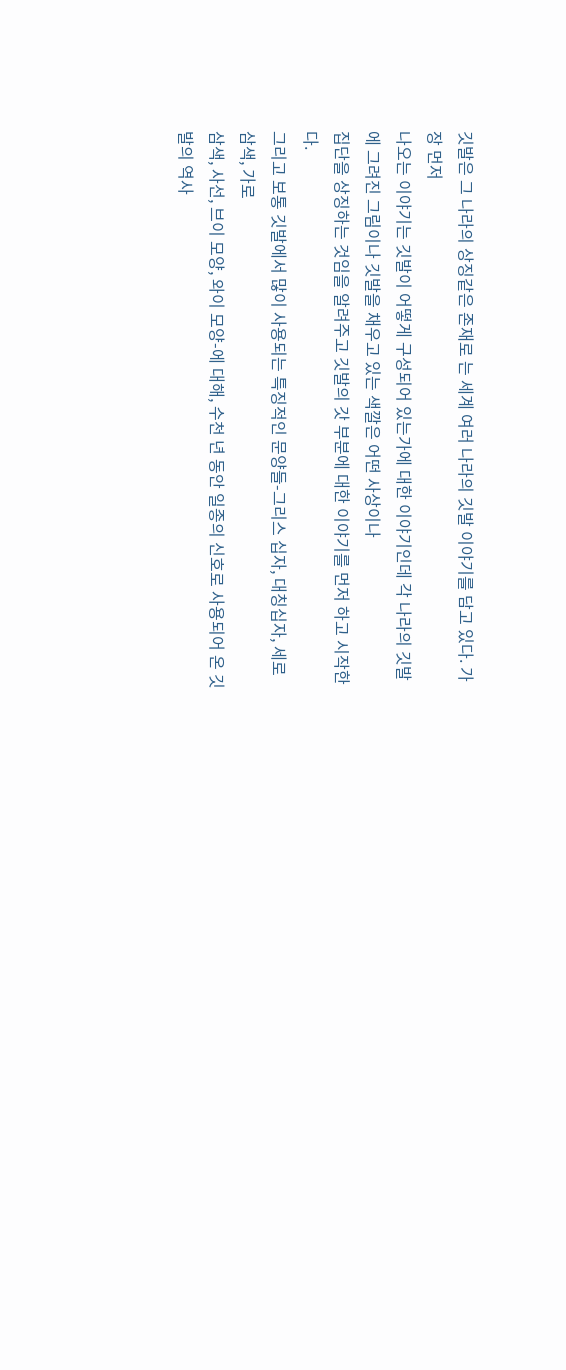깃발은 그 나라의 상징같은 존재로 는 세계 여러 나라의 깃발 이야기를 담고 있다. 가장 먼저
나오는 이야기는 깃발이 어떻게 구성되어 있는가에 대한 이야기인데 각 나라의 깃발에 그려진 그림이나 깃발을 채우고 있는 색깔은 어떤 사상이나
집단을 상징하는 것임을 알려주고 깃발의 갓 부분에 대한 이야기를 먼저 하고 시작한다.
그리고 보통 깃발에서 많이 사용되는 특징적인 문양들-그리스 십자, 대칭십자, 세로 삼색, 가로
삼색, 사선, 브이 모양, 와이 모양-에 대해, 수천 년 동안 일종의 신호로 사용되어 온 깃발의 역사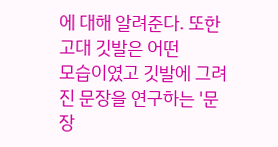에 대해 알려준다. 또한 고대 깃발은 어떤
모습이였고 깃발에 그려진 문장을 연구하는 '문장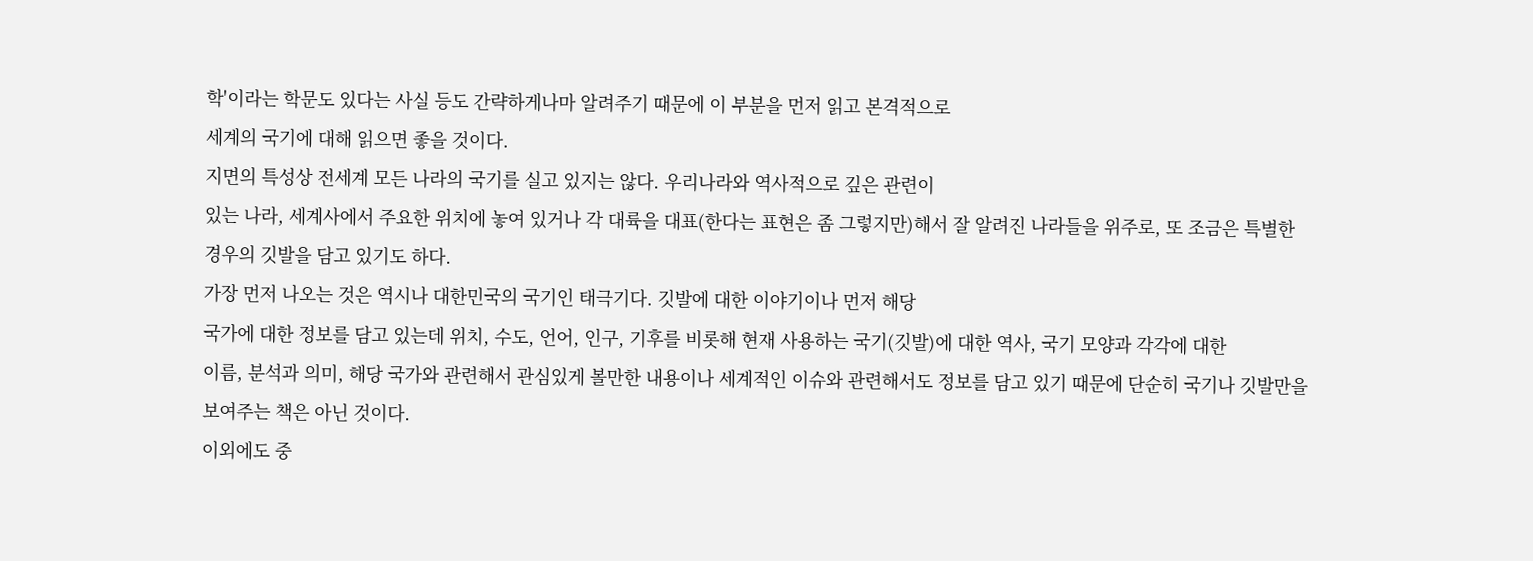학'이라는 학문도 있다는 사실 등도 간략하게나마 알려주기 때문에 이 부분을 먼저 읽고 본격적으로
세계의 국기에 대해 읽으면 좋을 것이다.
지면의 특성상 전세계 모든 나라의 국기를 실고 있지는 않다. 우리나라와 역사적으로 깊은 관련이
있는 나라, 세계사에서 주요한 위치에 놓여 있거나 각 대륙을 대표(한다는 표현은 좀 그렇지만)해서 잘 알려진 나라들을 위주로, 또 조금은 특별한
경우의 깃발을 담고 있기도 하다.
가장 먼저 나오는 것은 역시나 대한민국의 국기인 태극기다. 깃발에 대한 이야기이나 먼저 해당
국가에 대한 정보를 담고 있는데 위치, 수도, 언어, 인구, 기후를 비롯해 현재 사용하는 국기(깃발)에 대한 역사, 국기 모양과 각각에 대한
이름, 분석과 의미, 해당 국가와 관련해서 관심있게 볼만한 내용이나 세계적인 이슈와 관련해서도 정보를 담고 있기 때문에 단순히 국기나 깃발만을
보여주는 책은 아닌 것이다.
이외에도 중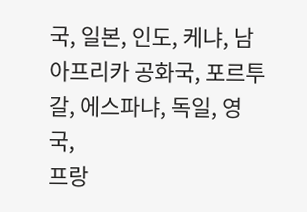국, 일본, 인도, 케냐, 남아프리카 공화국, 포르투갈, 에스파냐, 독일, 영국,
프랑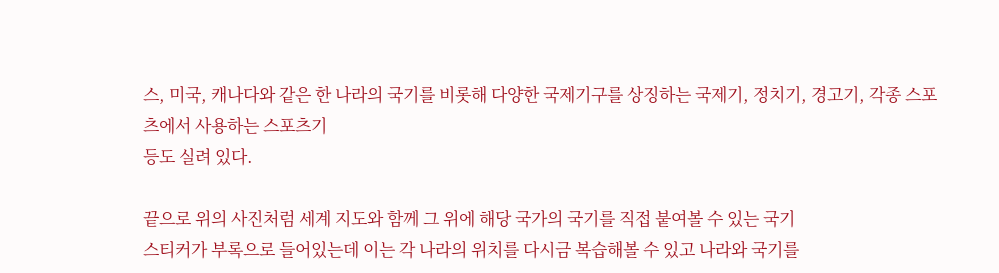스, 미국, 캐나다와 같은 한 나라의 국기를 비롯해 다양한 국제기구를 상징하는 국제기, 정치기, 경고기, 각종 스포츠에서 사용하는 스포츠기
등도 실려 있다.

끝으로 위의 사진처럼 세계 지도와 함께 그 위에 해당 국가의 국기를 직접 붙여볼 수 있는 국기
스티커가 부록으로 들어있는데 이는 각 나라의 위치를 다시금 복습해볼 수 있고 나라와 국기를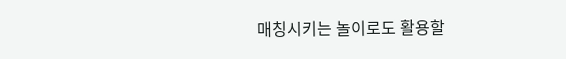매칭시키는 놀이로도 활용할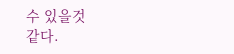수 있을것
같다.